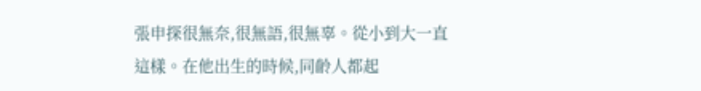張申探很無奈,很無語,很無辜。從小到大一直這樣。在他出生的時候,同齡人都起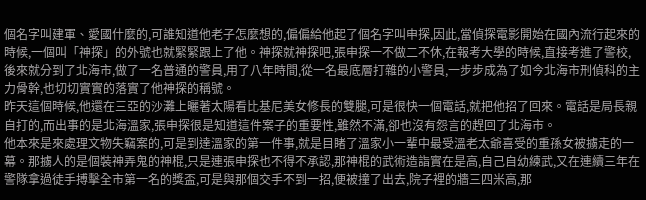個名字叫建軍、愛國什麼的,可誰知道他老子怎麼想的,偏偏給他起了個名字叫申探,因此,當偵探電影開始在國內流行起來的時候,一個叫「神探」的外號也就緊緊跟上了他。神探就神探吧,張申探一不做二不休,在報考大學的時候,直接考進了警校,後來就分到了北海市,做了一名普通的警員,用了八年時間,從一名最底層打雜的小警員,一步步成為了如今北海市刑偵科的主力骨幹,也切切實實的落實了他神探的稱號。
昨天這個時候,他還在三亞的沙灘上曬著太陽看比基尼美女修長的雙腿,可是很快一個電話,就把他招了回來。電話是局長親自打的,而出事的是北海溫家,張申探很是知道這件案子的重要性,雖然不滿,卻也沒有怨言的趕回了北海市。
他本來是來處理文物失竊案的,可是到達溫家的第一件事,就是目睹了溫家小一輩中最受溫老太爺喜受的重孫女被擄走的一幕。那擄人的是個裝神弄鬼的神棍,只是連張申探也不得不承認,那神棍的武術造詣實在是高,自己自幼練武,又在連續三年在警隊拿過徒手搏擊全市第一名的獎盃,可是與那個交手不到一招,便被撞了出去,院子裡的牆三四米高,那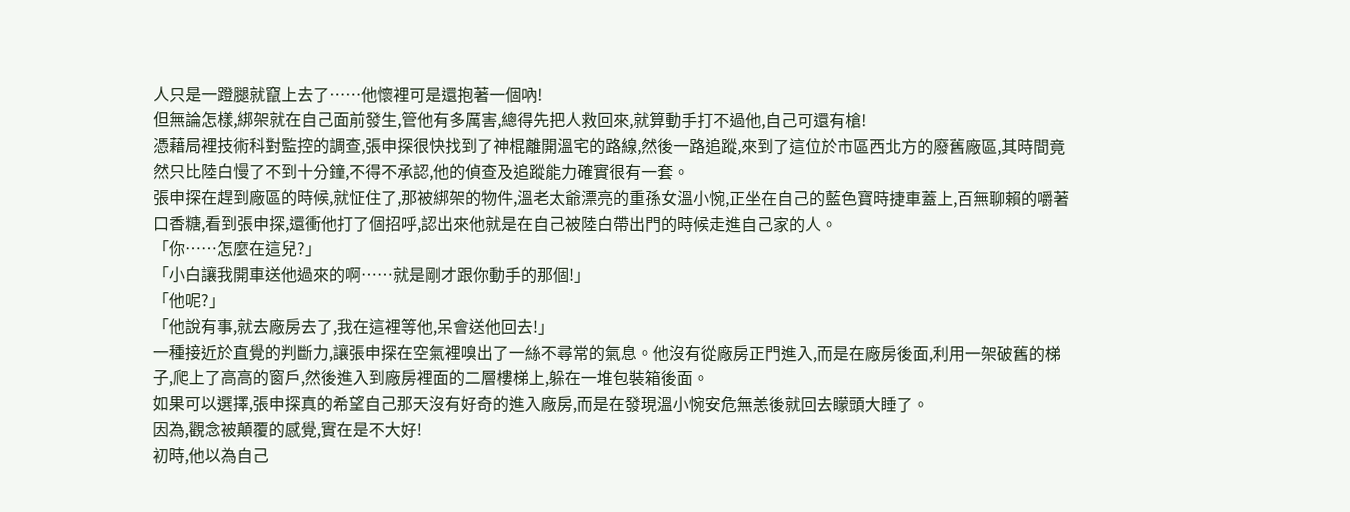人只是一蹬腿就竄上去了……他懷裡可是還抱著一個吶!
但無論怎樣,綁架就在自己面前發生,管他有多厲害,總得先把人救回來,就算動手打不過他,自己可還有槍!
憑藉局裡技術科對監控的調查,張申探很快找到了神棍離開溫宅的路線,然後一路追蹤,來到了這位於市區西北方的廢舊廠區,其時間竟然只比陸白慢了不到十分鐘,不得不承認,他的偵查及追蹤能力確實很有一套。
張申探在趕到廠區的時候,就怔住了,那被綁架的物件,溫老太爺漂亮的重孫女溫小惋,正坐在自己的藍色寶時捷車蓋上,百無聊賴的嚼著口香糖,看到張申探,還衝他打了個招呼,認出來他就是在自己被陸白帶出門的時候走進自己家的人。
「你……怎麼在這兒?」
「小白讓我開車送他過來的啊……就是剛才跟你動手的那個!」
「他呢?」
「他說有事,就去廠房去了,我在這裡等他,呆會送他回去!」
一種接近於直覺的判斷力,讓張申探在空氣裡嗅出了一絲不尋常的氣息。他沒有從廠房正門進入,而是在廠房後面,利用一架破舊的梯子,爬上了高高的窗戶,然後進入到廠房裡面的二層樓梯上,躲在一堆包裝箱後面。
如果可以選擇,張申探真的希望自己那天沒有好奇的進入廠房,而是在發現溫小惋安危無恙後就回去矇頭大睡了。
因為,觀念被顛覆的感覺,實在是不大好!
初時,他以為自己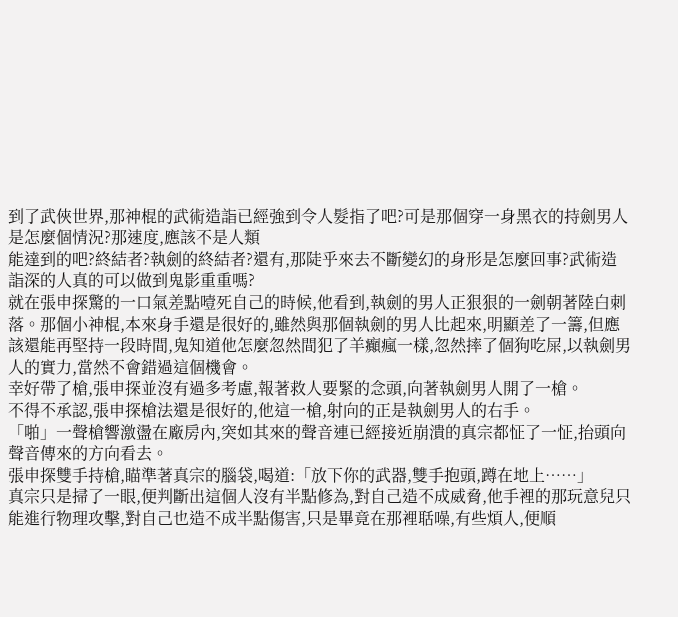到了武俠世界,那神棍的武術造詣已經強到令人髮指了吧?可是那個穿一身黑衣的持劍男人是怎麼個情況?那速度,應該不是人類
能達到的吧?終結者?執劍的終結者?還有,那陡乎來去不斷變幻的身形是怎麼回事?武術造詣深的人真的可以做到鬼影重重嗎?
就在張申探驚的一口氣差點噎死自己的時候,他看到,執劍的男人正狠狠的一劍朝著陸白刺落。那個小神棍,本來身手還是很好的,雖然與那個執劍的男人比起來,明顯差了一籌,但應該還能再堅持一段時間,鬼知道他怎麼忽然間犯了羊癲瘋一樣,忽然摔了個狗吃屎,以執劍男人的實力,當然不會錯過這個機會。
幸好帶了槍,張申探並沒有過多考慮,報著救人要緊的念頭,向著執劍男人開了一槍。
不得不承認,張申探槍法還是很好的,他這一槍,射向的正是執劍男人的右手。
「啪」一聲槍響激盪在廠房內,突如其來的聲音連已經接近崩潰的真宗都怔了一怔,抬頭向聲音傳來的方向看去。
張申探雙手持槍,瞄準著真宗的腦袋,喝道:「放下你的武器,雙手抱頭,蹲在地上……」
真宗只是掃了一眼,便判斷出這個人沒有半點修為,對自己造不成威脅,他手裡的那玩意兒只能進行物理攻擊,對自己也造不成半點傷害,只是畢竟在那裡聒噪,有些煩人,便順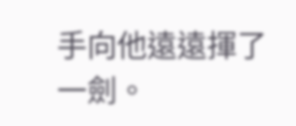手向他遠遠揮了一劍。